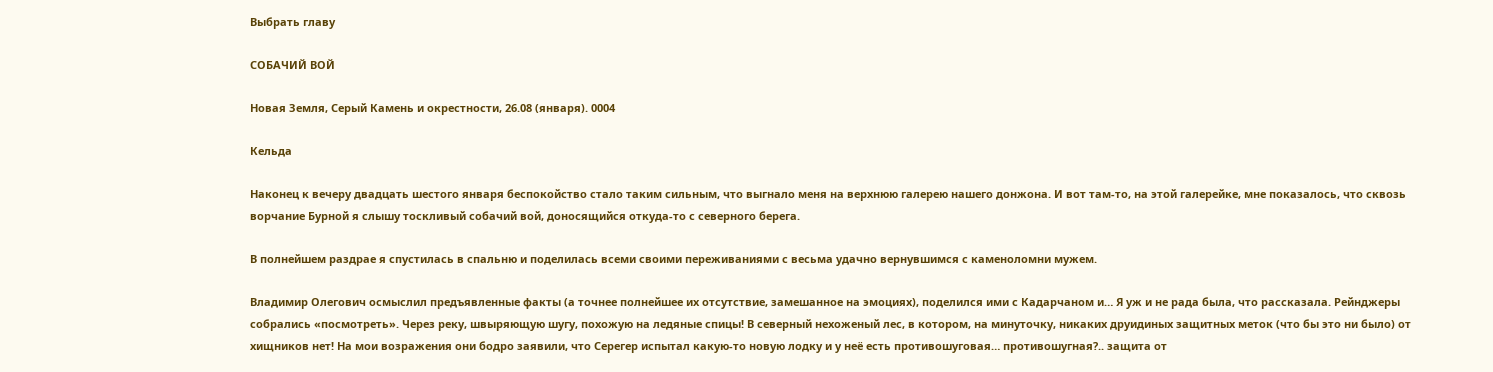Выбрать главу

СОБАЧИЙ ВОЙ

Новая Земля, Серый Камень и окрестности, 26.08 (января). 0004

Кельда

Наконец к вечеру двадцать шестого января беспокойство стало таким сильным, что выгнало меня на верхнюю галерею нашего донжона. И вот там-то, на этой галерейке, мне показалось, что сквозь ворчание Бурной я слышу тоскливый собачий вой, доносящийся откуда-то с северного берега.

В полнейшем раздрае я спустилась в спальню и поделилась всеми своими переживаниями с весьма удачно вернувшимся с каменоломни мужем.

Владимир Олегович осмыслил предъявленные факты (а точнее полнейшее их отсутствие, замешанное на эмоциях), поделился ими с Кадарчаном и… Я уж и не рада была, что рассказала. Рейнджеры собрались «посмотреть». Через реку, швыряющую шугу, похожую на ледяные спицы! В северный нехоженый лес, в котором, на минуточку, никаких друидиных защитных меток (что бы это ни было) от хищников нет! На мои возражения они бодро заявили, что Серегер испытал какую-то новую лодку и у неё есть противошуговая… противошугная?.. защита от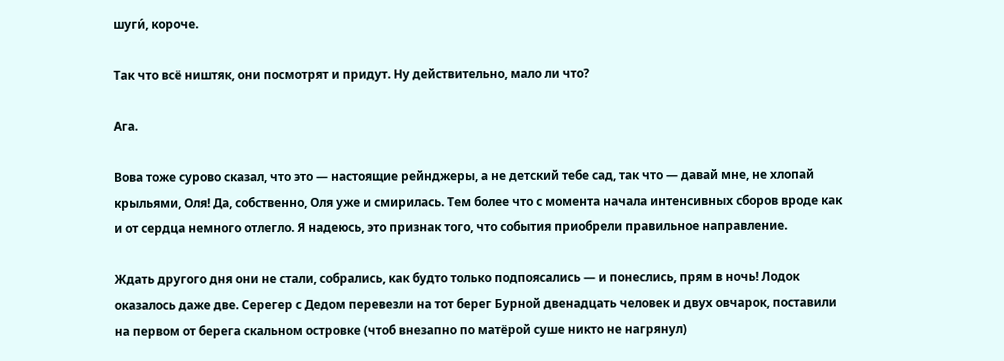шуги́, короче.

Так что всё ништяк, они посмотрят и придут. Ну действительно, мало ли что?

Ага.

Вова тоже сурово сказал, что это — настоящие рейнджеры, а не детский тебе сад, так что — давай мне, не хлопай крыльями, Оля! Да, собственно, Оля уже и смирилась. Тем более что с момента начала интенсивных сборов вроде как и от сердца немного отлегло. Я надеюсь, это признак того, что события приобрели правильное направление.

Ждать другого дня они не стали, собрались, как будто только подпоясались — и понеслись, прям в ночь! Лодок оказалось даже две. Серегер с Дедом перевезли на тот берег Бурной двенадцать человек и двух овчарок, поставили на первом от берега скальном островке (чтоб внезапно по матёрой суше никто не нагрянул)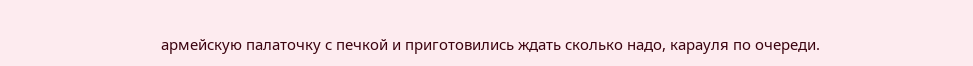армейскую палаточку с печкой и приготовились ждать сколько надо, карауля по очереди.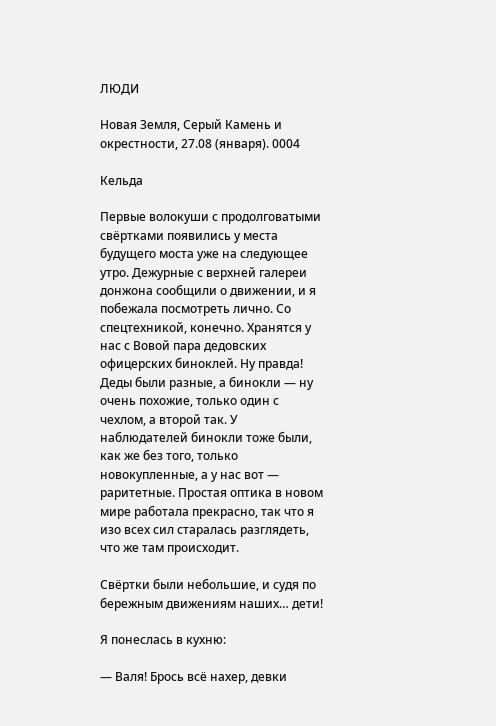ЛЮДИ

Новая Земля, Серый Камень и окрестности, 27.08 (января). 0004

Кельда

Первые волокуши с продолговатыми свёртками появились у места будущего моста уже на следующее утро. Дежурные с верхней галереи донжона сообщили о движении, и я побежала посмотреть лично. Со спецтехникой, конечно. Хранятся у нас с Вовой пара дедовских офицерских биноклей. Ну правда! Деды были разные, а бинокли — ну очень похожие, только один с чехлом, а второй так. У наблюдателей бинокли тоже были, как же без того, только новокупленные, а у нас вот — раритетные. Простая оптика в новом мире работала прекрасно, так что я изо всех сил старалась разглядеть, что же там происходит.

Свёртки были небольшие, и судя по бережным движениям наших… дети!

Я понеслась в кухню:

— Валя! Брось всё нахер, девки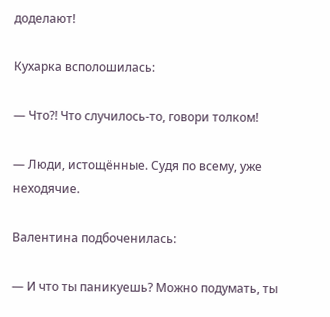доделают!

Кухарка всполошилась:

— Что⁈ Что случилось-то, говори толком!

— Люди, истощённые. Судя по всему, уже неходячие.

Валентина подбоченилась:

— И что ты паникуешь? Можно подумать, ты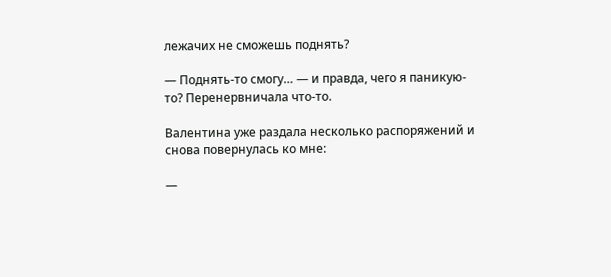лежачих не сможешь поднять?

— Поднять-то смогу… — и правда, чего я паникую-то? Перенервничала что-то.

Валентина уже раздала несколько распоряжений и снова повернулась ко мне:

—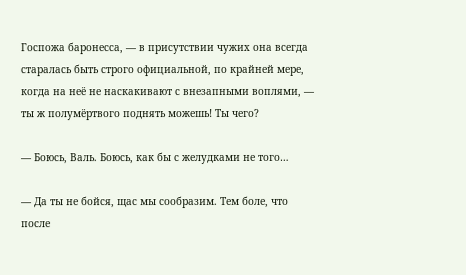Госпожа баронесса, — в присутствии чужих она всегда старалась быть строго официальной, по крайней мере, когда на неё не наскакивают с внезапными воплями, — ты ж полумёртвого поднять можешь! Ты чего?

— Боюсь, Валь. Боюсь, как бы с желудками не того…

— Да ты не бойся, щас мы сообразим. Тем боле, что после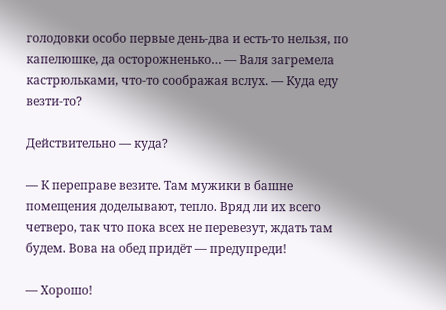голодовки особо первые день-два и есть-то нельзя, по капелюшке, да осторожненько… — Валя загремела кастрюльками, что-то соображая вслух. — Куда еду везти-то?

Действительно — куда?

— К переправе везите. Там мужики в башне помещения доделывают, тепло. Вряд ли их всего четверо, так что пока всех не перевезут, ждать там будем. Вова на обед придёт — предупреди!

— Хорошо!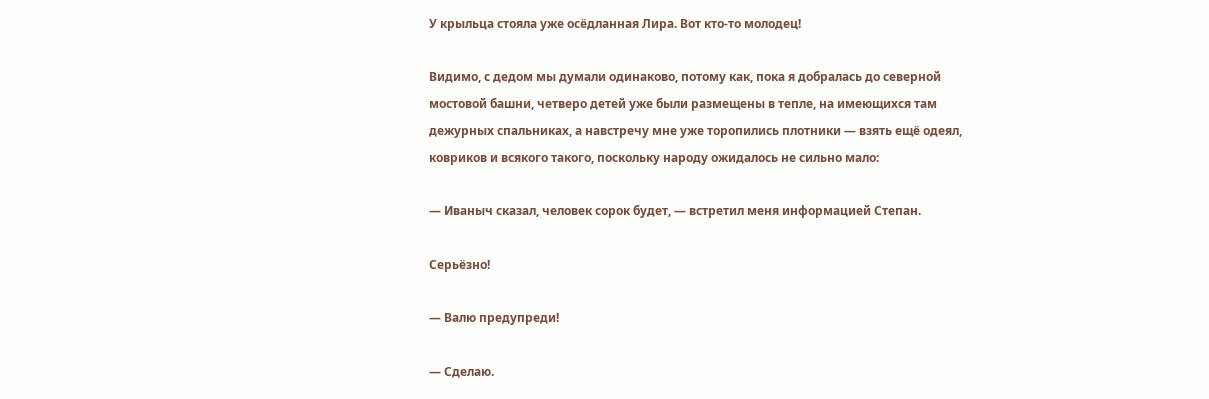У крыльца стояла уже осёдланная Лира. Вот кто-то молодец!

Видимо, с дедом мы думали одинаково, потому как, пока я добралась до северной мостовой башни, четверо детей уже были размещены в тепле, на имеющихся там дежурных спальниках, а навстречу мне уже торопились плотники — взять ещё одеял, ковриков и всякого такого, поскольку народу ожидалось не сильно мало:

— Иваныч сказал, человек сорок будет, — встретил меня информацией Степан.

Серьёзно!

— Валю предупреди!

— Сделаю.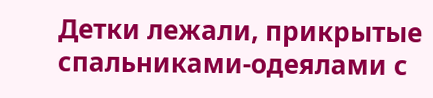Детки лежали, прикрытые спальниками-одеялами с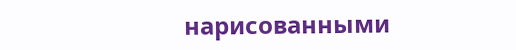нарисованными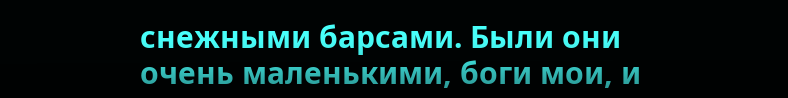снежными барсами. Были они очень маленькими, боги мои, и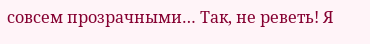совсем прозрачными… Так, не реветь! Я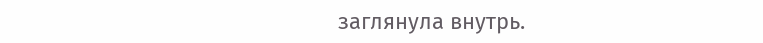заглянула внутрь.